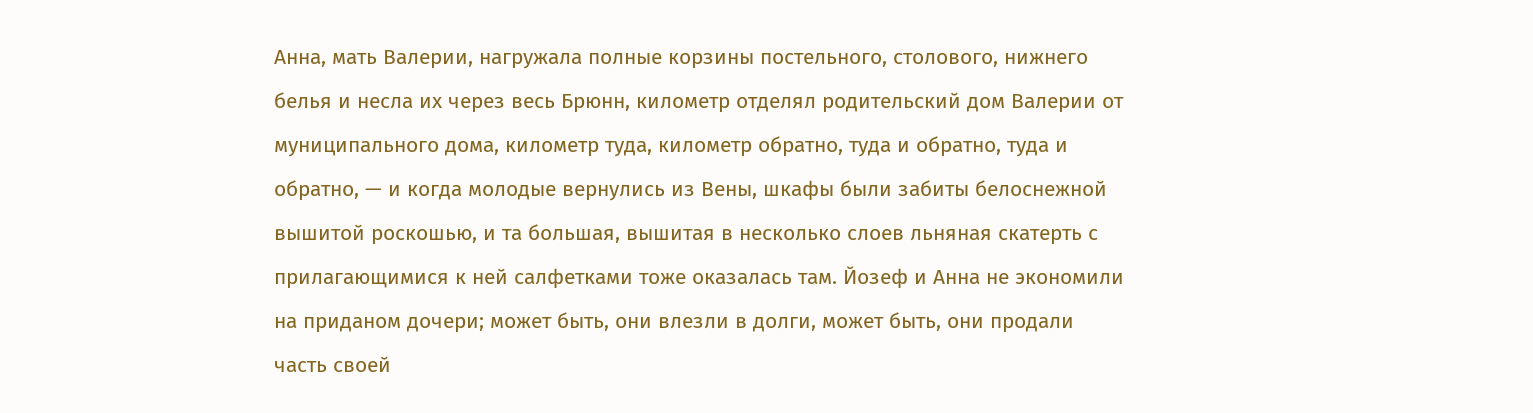Анна, мать Валерии, нагружала полные корзины постельного, столового, нижнего белья и несла их через весь Брюнн, километр отделял родительский дом Валерии от муниципального дома, километр туда, километр обратно, туда и обратно, туда и обратно, — и когда молодые вернулись из Вены, шкафы были забиты белоснежной вышитой роскошью, и та большая, вышитая в несколько слоев льняная скатерть с прилагающимися к ней салфетками тоже оказалась там. Йозеф и Анна не экономили на приданом дочери; может быть, они влезли в долги, может быть, они продали часть своей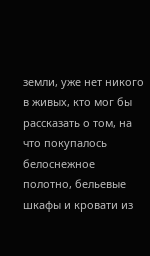земли, уже нет никого в живых, кто мог бы рассказать о том, на что покупалось белоснежное полотно, бельевые шкафы и кровати из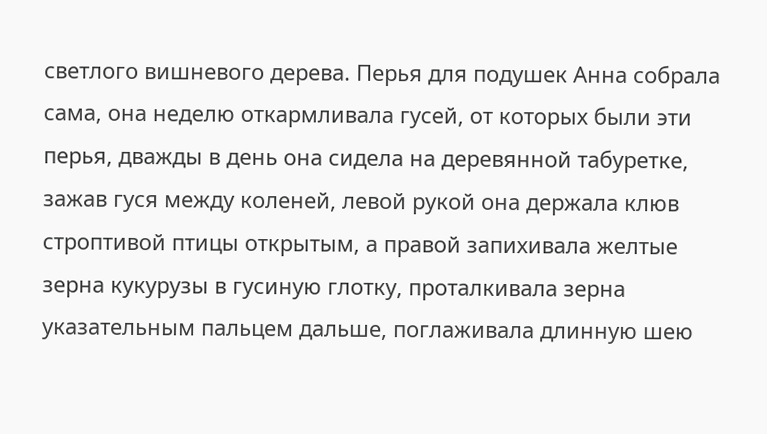светлого вишневого дерева. Перья для подушек Анна собрала сама, она неделю откармливала гусей, от которых были эти перья, дважды в день она сидела на деревянной табуретке, зажав гуся между коленей, левой рукой она держала клюв строптивой птицы открытым, а правой запихивала желтые зерна кукурузы в гусиную глотку, проталкивала зерна указательным пальцем дальше, поглаживала длинную шею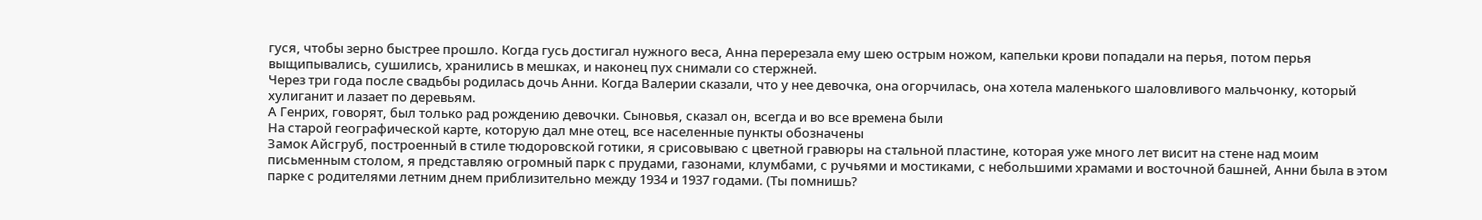гуся, чтобы зерно быстрее прошло. Когда гусь достигал нужного веса, Анна перерезала ему шею острым ножом, капельки крови попадали на перья, потом перья выщипывались, сушились, хранились в мешках, и наконец пух снимали со стержней.
Через три года после свадьбы родилась дочь Анни. Когда Валерии сказали, что у нее девочка, она огорчилась, она хотела маленького шаловливого мальчонку, который хулиганит и лазает по деревьям.
А Генрих, говорят, был только рад рождению девочки. Сыновья, сказал он, всегда и во все времена были
На старой географической карте, которую дал мне отец, все населенные пункты обозначены
Замок Айсгруб, построенный в стиле тюдоровской готики, я срисовываю с цветной гравюры на стальной пластине, которая уже много лет висит на стене над моим письменным столом, я представляю огромный парк с прудами, газонами, клумбами, с ручьями и мостиками, с небольшими храмами и восточной башней, Анни была в этом парке с родителями летним днем приблизительно между 1934 и 1937 годами. (Ты помнишь?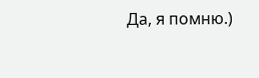Да, я помню.)